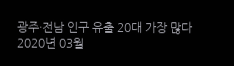광주·전남 인구 유출 20대 가장 많다
2020년 03월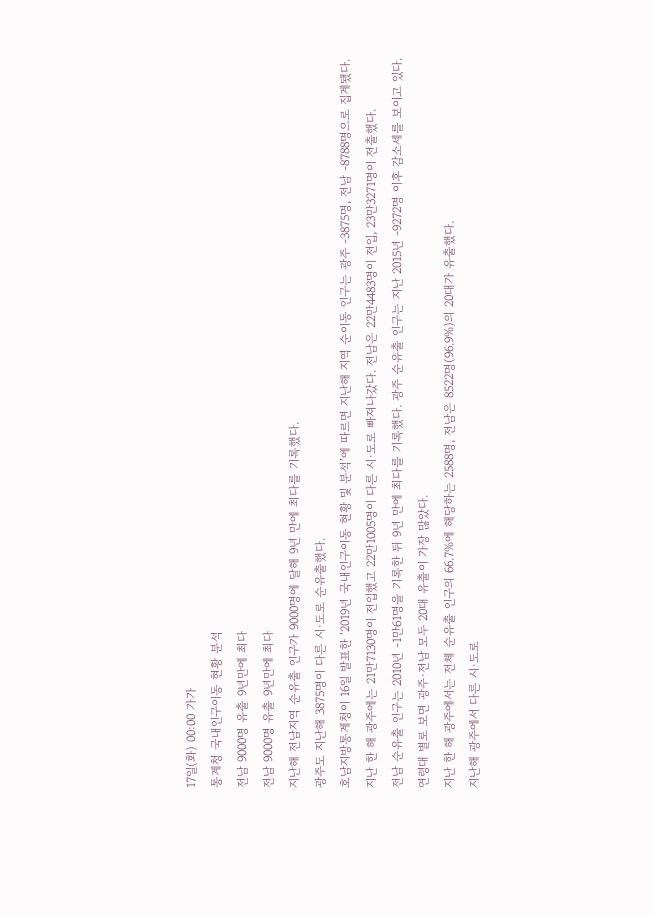17일(화) 00:00 가가
통계청 국내인구이동 현황 분석
전남 9000명 유출 9년만에 최다
전남 9000명 유출 9년만에 최다
지난해 전남지역 순유출 인구가 9000명에 달해 9년 만에 최다를 기록했다.
광주도 지난해 3875명이 다른 시·도로 순유출했다.
호남지방통계청이 16일 발표한 ‘2019년 국내인구이동 현황 및 분석’에 따르면 지난해 지역 순이동 인구는 광주 -3875명, 전남 -8788명으로 집계됐다.
지난 한 해 광주에는 21만7130명이 전입했고 22만1005명이 다른 시·도로 빠져나갔다. 전남은 22만4483명이 전입, 23만3271명이 전출했다.
전남 순유출 인구는 2010년 -1만61명을 기록한 뒤 9년 만에 최다를 기록했다. 광주 순유출 인구는 지난 2015년 -9272명 이후 감소세를 보이고 있다.
연령대 별로 보면 광주·전남 모두 20대 유출이 가장 많았다.
지난 한 해 광주에서는 전체 순유출 인구의 66.7%에 해당하는 2588명, 전남은 8522명(96.9%)의 20대가 유출했다.
지난해 광주에서 다른 시·도로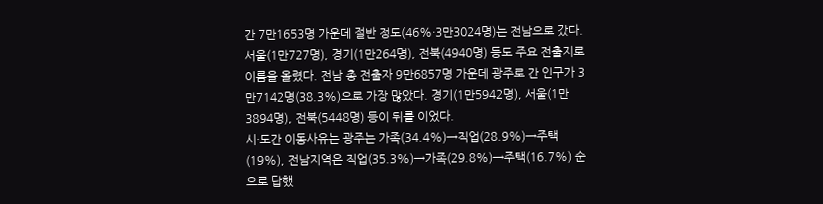간 7만1653명 가운데 절반 정도(46%·3만3024명)는 전남으로 갔다. 서울(1만727명), 경기(1만264명), 전북(4940명) 등도 주요 전출지로 이름을 올렸다. 전남 총 전출자 9만6857명 가운데 광주로 간 인구가 3만7142명(38.3%)으로 가장 많았다. 경기(1만5942명), 서울(1만3894명), 전북(5448명) 등이 뒤를 이었다.
시·도간 이동사유는 광주는 가족(34.4%)→직업(28.9%)→주택(19%), 전남지역은 직업(35.3%)→가족(29.8%)→주택(16.7%) 순으로 답했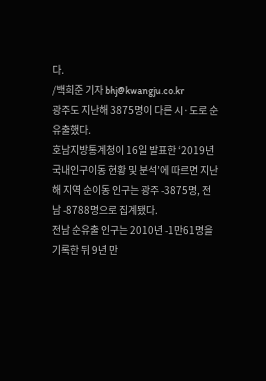다.
/백희준 기자 bhj@kwangju.co.kr
광주도 지난해 3875명이 다른 시·도로 순유출했다.
호남지방통계청이 16일 발표한 ‘2019년 국내인구이동 현황 및 분석’에 따르면 지난해 지역 순이동 인구는 광주 -3875명, 전남 -8788명으로 집계됐다.
전남 순유출 인구는 2010년 -1만61명을 기록한 뒤 9년 만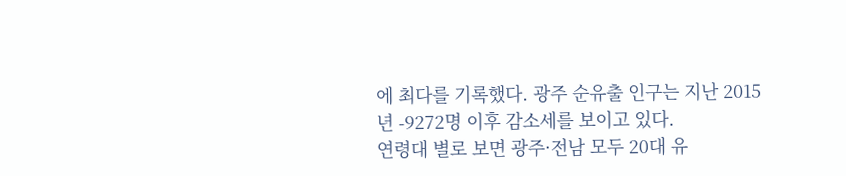에 최다를 기록했다. 광주 순유출 인구는 지난 2015년 -9272명 이후 감소세를 보이고 있다.
연령대 별로 보면 광주·전남 모두 20대 유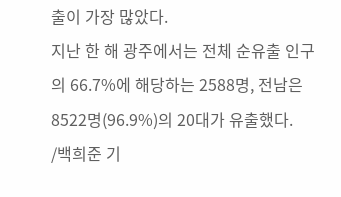출이 가장 많았다.
지난 한 해 광주에서는 전체 순유출 인구의 66.7%에 해당하는 2588명, 전남은 8522명(96.9%)의 20대가 유출했다.
/백희준 기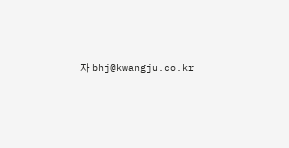자 bhj@kwangju.co.kr